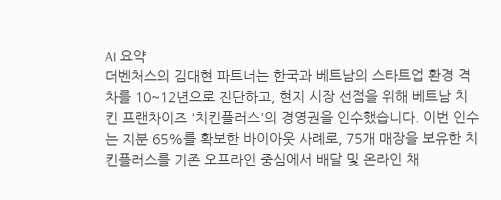AI 요약
더벤처스의 김대현 파트너는 한국과 베트남의 스타트업 환경 격차를 10~12년으로 진단하고, 현지 시장 선점을 위해 베트남 치킨 프랜차이즈 '치킨플러스'의 경영권을 인수했습니다. 이번 인수는 지분 65%를 확보한 바이아웃 사례로, 75개 매장을 보유한 치킨플러스를 기존 오프라인 중심에서 배달 및 온라인 채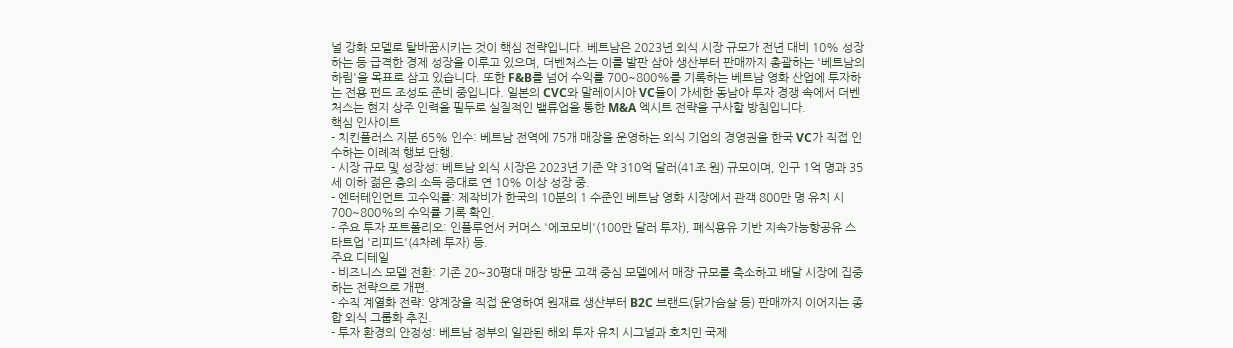널 강화 모델로 탈바꿈시키는 것이 핵심 전략입니다. 베트남은 2023년 외식 시장 규모가 전년 대비 10% 성장하는 등 급격한 경제 성장을 이루고 있으며, 더벤처스는 이를 발판 삼아 생산부터 판매까지 총괄하는 '베트남의 하림'을 목표로 삼고 있습니다. 또한 F&B를 넘어 수익률 700~800%를 기록하는 베트남 영화 산업에 투자하는 전용 펀드 조성도 준비 중입니다. 일본의 CVC와 말레이시아 VC들이 가세한 동남아 투자 경쟁 속에서 더벤처스는 현지 상주 인력을 필두로 실질적인 밸류업을 통한 M&A 엑시트 전략을 구사할 방침입니다.
핵심 인사이트
- 치킨플러스 지분 65% 인수: 베트남 전역에 75개 매장을 운영하는 외식 기업의 경영권을 한국 VC가 직접 인수하는 이례적 행보 단행.
- 시장 규모 및 성장성: 베트남 외식 시장은 2023년 기준 약 310억 달러(41조 원) 규모이며, 인구 1억 명과 35세 이하 젊은 층의 소득 증대로 연 10% 이상 성장 중.
- 엔터테인먼트 고수익률: 제작비가 한국의 10분의 1 수준인 베트남 영화 시장에서 관객 800만 명 유치 시 700~800%의 수익률 기록 확인.
- 주요 투자 포트폴리오: 인플루언서 커머스 '에코모비'(100만 달러 투자), 폐식용유 기반 지속가능항공유 스타트업 '리피드'(4차례 투자) 등.
주요 디테일
- 비즈니스 모델 전환: 기존 20~30평대 매장 방문 고객 중심 모델에서 매장 규모를 축소하고 배달 시장에 집중하는 전략으로 개편.
- 수직 계열화 전략: 양계장을 직접 운영하여 원재료 생산부터 B2C 브랜드(닭가슴살 등) 판매까지 이어지는 종합 외식 그룹화 추진.
- 투자 환경의 안정성: 베트남 정부의 일관된 해외 투자 유치 시그널과 호치민 국제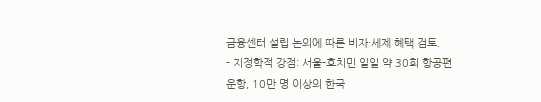금융센터 설립 논의에 따른 비자·세제 혜택 검토.
- 지정학적 강점: 서울-호치민 일일 약 30회 항공편 운항, 10만 명 이상의 한국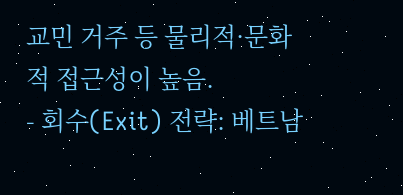교민 거주 등 물리적·문화적 접근성이 높음.
- 회수(Exit) 전략: 베트남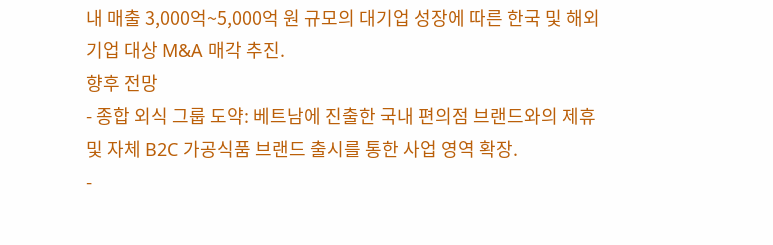내 매출 3,000억~5,000억 원 규모의 대기업 성장에 따른 한국 및 해외 기업 대상 M&A 매각 추진.
향후 전망
- 종합 외식 그룹 도약: 베트남에 진출한 국내 편의점 브랜드와의 제휴 및 자체 B2C 가공식품 브랜드 출시를 통한 사업 영역 확장.
-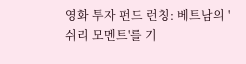영화 투자 펀드 런칭: 베트남의 '쉬리 모멘트'를 기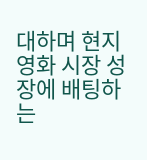대하며 현지 영화 시장 성장에 배팅하는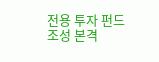전용 투자 펀드 조성 본격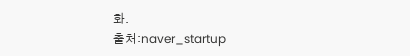화.
출처:naver_startup